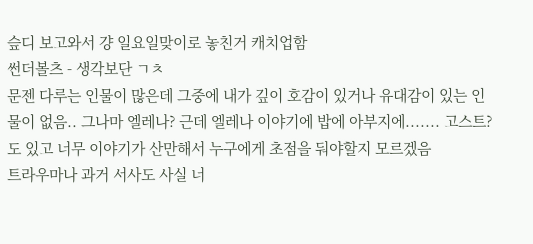슾디 보고와서 걍 일요일맞이로 놓친거 캐치업함
썬더볼츠 - 생각보단 ㄱㅊ
문젠 다루는 인물이 많은데 그중에 내가 깊이 호감이 있거나 유대감이 있는 인물이 없음.. 그나마 엘레나? 근데 엘레나 이야기에 밥에 아부지에....... 고스트?도 있고 너무 이야기가 산만해서 누구에게 초점을 둬야할지 모르겠음
트라우마나 과거 서사도 사실 너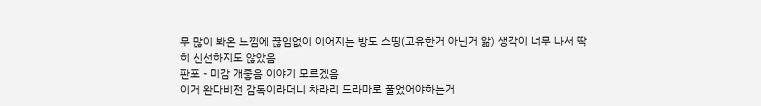무 많이 봐온 느낌에 끊임없이 이어지는 방도 스띵(고유한거 아닌거 앎) 생각이 너무 나서 딱히 신선하지도 않았음
판포 - 미감 개좋음 이야기 모르겠음
이거 완다비전 감독이라더니 차라리 드라마로 풀었어야하는거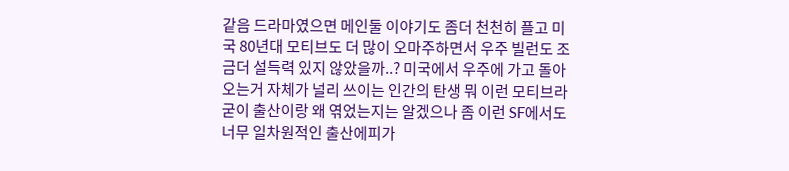같음 드라마였으면 메인둘 이야기도 좀더 천천히 플고 미국 80년대 모티브도 더 많이 오마주하면서 우주 빌런도 조금더 설득력 있지 않았을까..? 미국에서 우주에 가고 돌아오는거 자체가 널리 쓰이는 인간의 탄생 뭐 이런 모티브라 굳이 출산이랑 왜 엮었는지는 알겠으나 좀 이런 SF에서도 너무 일차원적인 출산에피가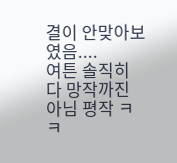결이 안맞아보였음....
여튼 솔직히 다 망작까진 아님 평작 ㅋㅋ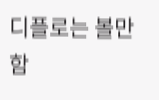디플로는 볼만함